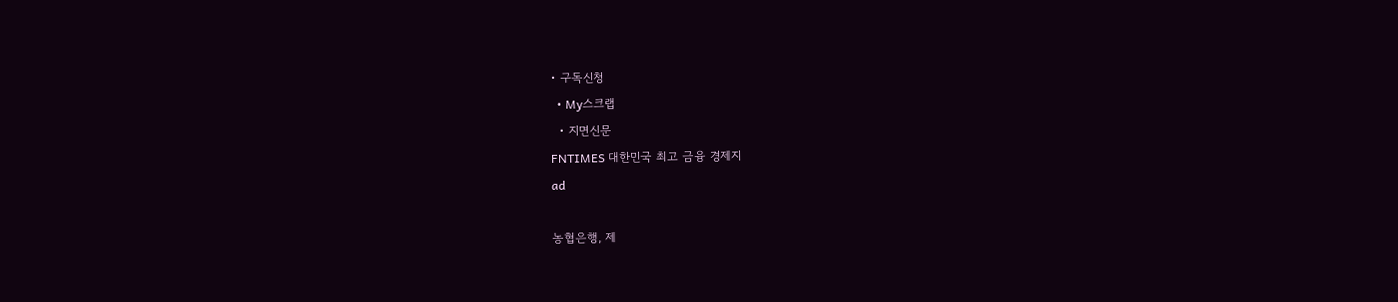• 구독신청
  • My스크랩
  • 지면신문
FNTIMES 대한민국 최고 금융 경제지
ad

농협은행, 제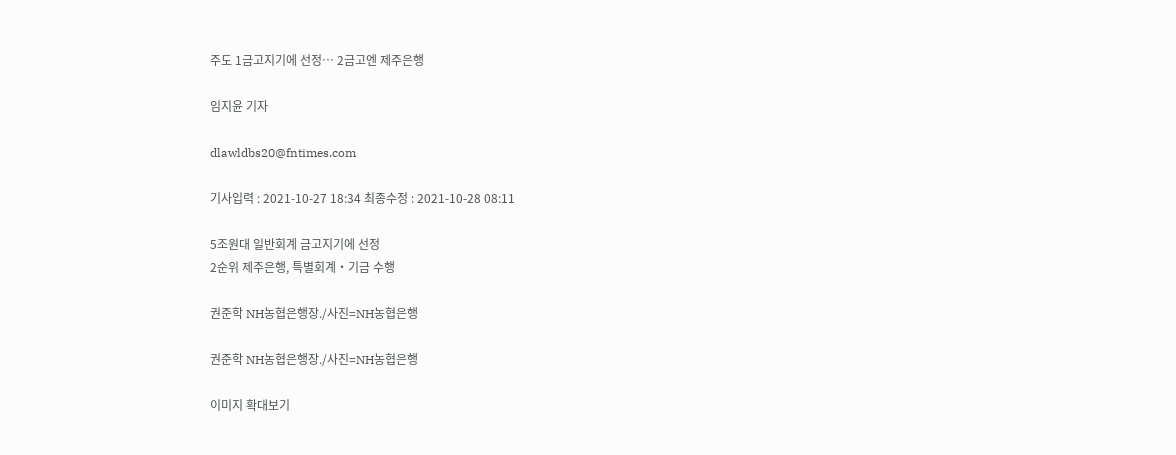주도 1금고지기에 선정… 2금고엔 제주은행

임지윤 기자

dlawldbs20@fntimes.com

기사입력 : 2021-10-27 18:34 최종수정 : 2021-10-28 08:11

5조원대 일반회계 금고지기에 선정
2순위 제주은행, 특별회계‧기금 수행

권준학 NH농협은행장./사진=NH농협은행

권준학 NH농협은행장./사진=NH농협은행

이미지 확대보기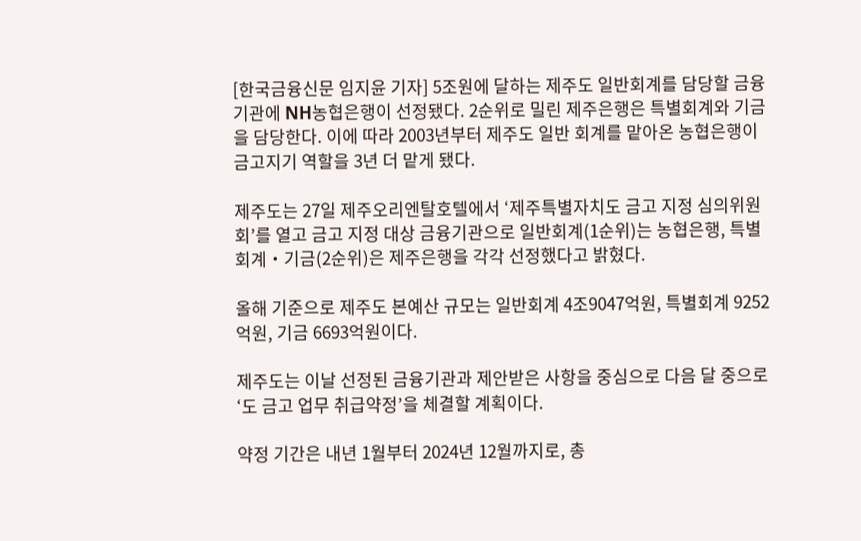[한국금융신문 임지윤 기자] 5조원에 달하는 제주도 일반회계를 담당할 금융기관에 NH농협은행이 선정됐다. 2순위로 밀린 제주은행은 특별회계와 기금을 담당한다. 이에 따라 2003년부터 제주도 일반 회계를 맡아온 농협은행이 금고지기 역할을 3년 더 맡게 됐다.

제주도는 27일 제주오리엔탈호텔에서 ‘제주특별자치도 금고 지정 심의위원회’를 열고 금고 지정 대상 금융기관으로 일반회계(1순위)는 농협은행, 특별회계‧기금(2순위)은 제주은행을 각각 선정했다고 밝혔다.

올해 기준으로 제주도 본예산 규모는 일반회계 4조9047억원, 특별회계 9252억원, 기금 6693억원이다.

제주도는 이날 선정된 금융기관과 제안받은 사항을 중심으로 다음 달 중으로 ‘도 금고 업무 취급약정’을 체결할 계획이다.

약정 기간은 내년 1월부터 2024년 12월까지로, 총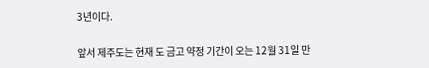3년이다.

앞서 제주도는 현재 도 금고 약정 기간이 오는 12월 31일 만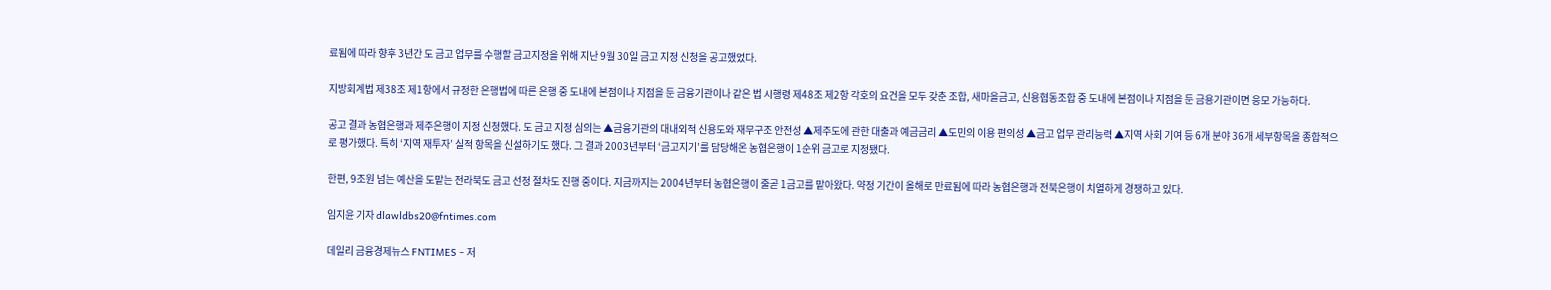료됨에 따라 향후 3년간 도 금고 업무를 수행할 금고지정을 위해 지난 9월 30일 금고 지정 신청을 공고했었다.

지방회계법 제38조 제1항에서 규정한 은행법에 따른 은행 중 도내에 본점이나 지점을 둔 금융기관이나 같은 법 시행령 제48조 제2항 각호의 요건을 모두 갖춘 조합, 새마을금고, 신용협동조합 중 도내에 본점이나 지점을 둔 금용기관이면 응모 가능하다.

공고 결과 농협은행과 제주은행이 지정 신청했다. 도 금고 지정 심의는 ▲금융기관의 대내외적 신용도와 재무구조 안전성 ▲제주도에 관한 대출과 예금금리 ▲도민의 이용 편의성 ▲금고 업무 관리능력 ▲지역 사회 기여 등 6개 분야 36개 세부항목을 종합적으로 평가했다. 특히 ‘지역 재투자’ 실적 항목을 신설하기도 했다. 그 결과 2003년부터 ‘금고지기’를 담당해온 농협은행이 1순위 금고로 지정됐다.

한편, 9조원 넘는 예산을 도맡는 전라북도 금고 선정 절차도 진행 중이다. 지금까지는 2004년부터 농협은행이 줄곧 1금고를 맡아왔다. 약정 기간이 올해로 만료됨에 따라 농협은행과 전북은행이 치열하게 경쟁하고 있다.

임지윤 기자 dlawldbs20@fntimes.com

데일리 금융경제뉴스 FNTIMES - 저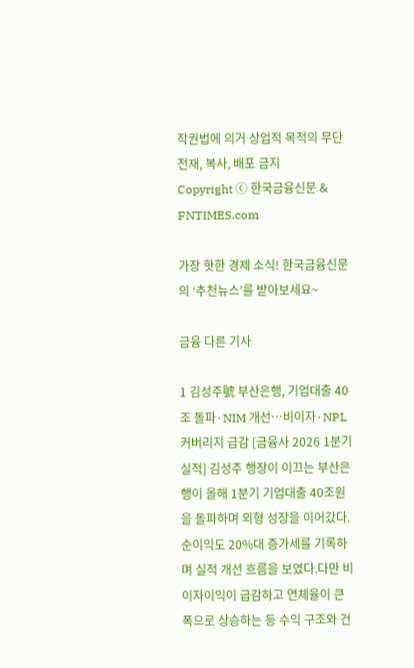작권법에 의거 상업적 목적의 무단 전재, 복사, 배포 금지
Copyright ⓒ 한국금융신문 & FNTIMES.com

가장 핫한 경제 소식! 한국금융신문의 ‘추천뉴스’를 받아보세요~

금융 다른 기사

1 김성주號 부산은행, 기업대출 40조 돌파·NIM 개선…비이자·NPL커버리지 급감 [금융사 2026 1분기 실적] 김성주 행장이 이끄는 부산은행이 올해 1분기 기업대출 40조원을 돌파하며 외형 성장을 이어갔다. 순이익도 20%대 증가세를 기록하며 실적 개선 흐름을 보였다.다만 비이자이익이 급감하고 연체율이 큰 폭으로 상승하는 등 수익 구조와 건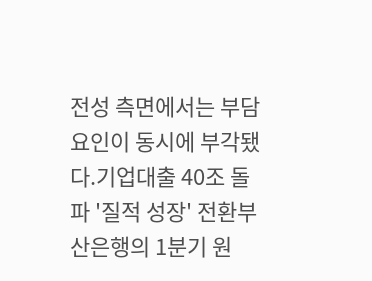전성 측면에서는 부담 요인이 동시에 부각됐다.기업대출 40조 돌파 '질적 성장' 전환부산은행의 1분기 원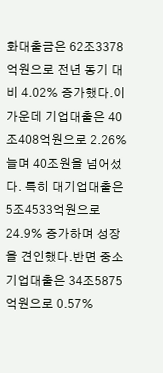화대출금은 62조3378억원으로 전년 동기 대비 4.02% 증가했다.이 가운데 기업대출은 40조408억원으로 2.26% 늘며 40조원을 넘어섰다. 특히 대기업대출은 5조4533억원으로 24.9% 증가하며 성장을 견인했다.반면 중소기업대출은 34조5875억원으로 0.57%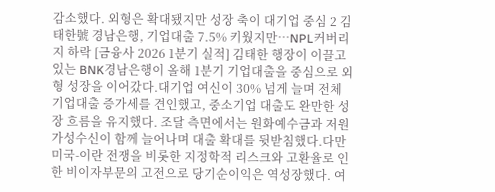감소했다. 외형은 확대됐지만 성장 축이 대기업 중심 2 김태한號 경남은행, 기업대출 7.5% 키웠지만…NPL커버리지 하락 [금융사 2026 1분기 실적] 김태한 행장이 이끌고 있는 BNK경남은행이 올해 1분기 기업대출을 중심으로 외형 성장을 이어갔다.대기업 여신이 30% 넘게 늘며 전체 기업대출 증가세를 견인했고, 중소기업 대출도 완만한 성장 흐름을 유지했다. 조달 측면에서는 원화예수금과 저원가성수신이 함께 늘어나며 대출 확대를 뒷받침했다.다만 미국-이란 전쟁을 비롯한 지정학적 리스크와 고환율로 인한 비이자부문의 고전으로 당기순이익은 역성장했다. 여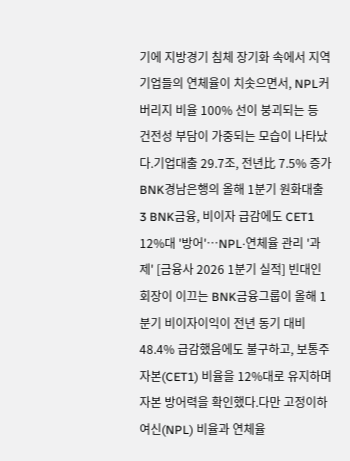기에 지방경기 침체 장기화 속에서 지역 기업들의 연체율이 치솟으면서, NPL커버리지 비율 100% 선이 붕괴되는 등 건전성 부담이 가중되는 모습이 나타났다.기업대출 29.7조, 전년比 7.5% 증가BNK경남은행의 올해 1분기 원화대출 3 BNK금융, 비이자 급감에도 CET1 12%대 '방어'…NPL·연체율 관리 '과제' [금융사 2026 1분기 실적] 빈대인 회장이 이끄는 BNK금융그룹이 올해 1분기 비이자이익이 전년 동기 대비 48.4% 급감했음에도 불구하고, 보통주자본(CET1) 비율을 12%대로 유지하며 자본 방어력을 확인했다.다만 고정이하여신(NPL) 비율과 연체율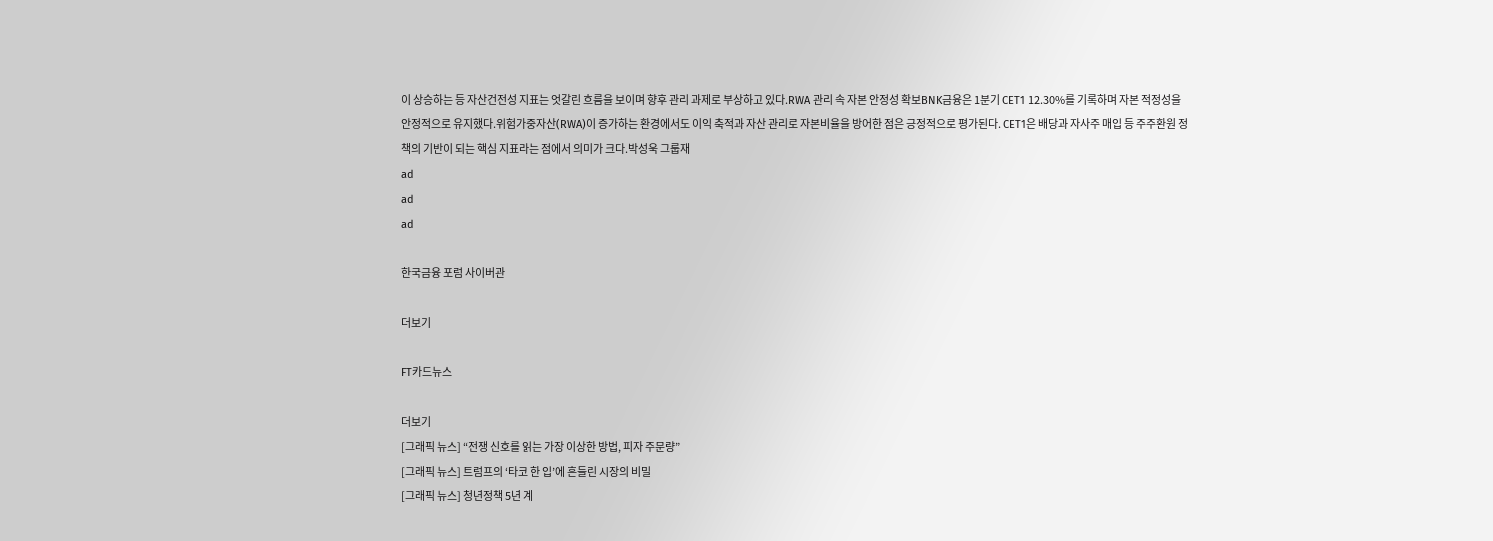이 상승하는 등 자산건전성 지표는 엇갈린 흐름을 보이며 향후 관리 과제로 부상하고 있다.RWA 관리 속 자본 안정성 확보BNK금융은 1분기 CET1 12.30%를 기록하며 자본 적정성을 안정적으로 유지했다.위험가중자산(RWA)이 증가하는 환경에서도 이익 축적과 자산 관리로 자본비율을 방어한 점은 긍정적으로 평가된다. CET1은 배당과 자사주 매입 등 주주환원 정책의 기반이 되는 핵심 지표라는 점에서 의미가 크다.박성욱 그룹재
ad
ad
ad

한국금융 포럼 사이버관

더보기

FT카드뉴스

더보기
[그래픽 뉴스] “전쟁 신호를 읽는 가장 이상한 방법, 피자 주문량”
[그래픽 뉴스] 트럼프의 ‘타코 한 입’에 흔들린 시장의 비밀
[그래픽 뉴스] 청년정책 5년 계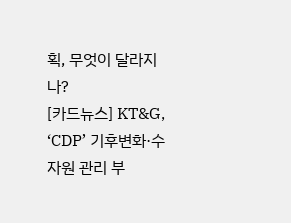획, 무엇이 달라지나?
[카드뉴스] KT&G, ‘CDP’ 기후변화·수자원 관리 부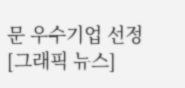문 우수기업 선정
[그래픽 뉴스]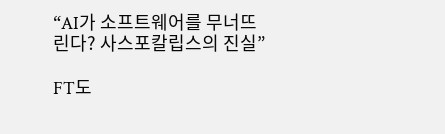“AI가 소프트웨어를 무너뜨린다? 사스포칼립스의 진실”

FT도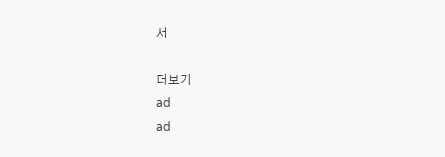서

더보기
ad
ad